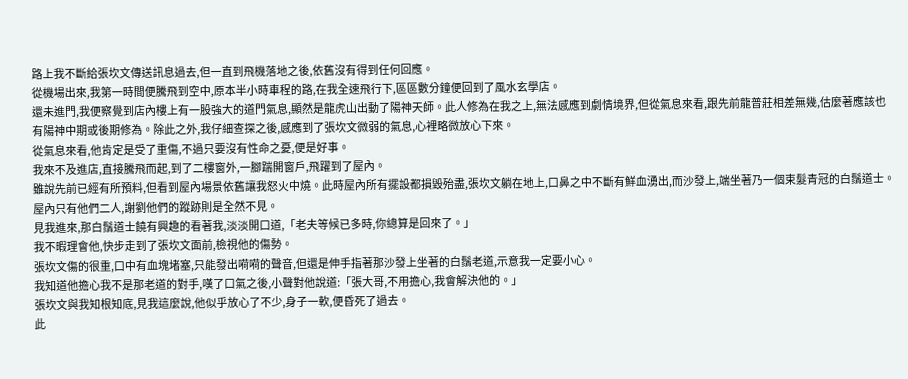路上我不斷給張坎文傳送訊息過去,但一直到飛機落地之後,依舊沒有得到任何回應。
從機場出來,我第一時間便騰飛到空中,原本半小時車程的路,在我全速飛行下,區區數分鐘便回到了風水玄學店。
還未進門,我便察覺到店內樓上有一股強大的道門氣息,顯然是龍虎山出動了陽神天師。此人修為在我之上,無法感應到劇情境界,但從氣息來看,跟先前龍普莊相差無幾,估麼著應該也有陽神中期或後期修為。除此之外,我仔細查探之後,感應到了張坎文微弱的氣息,心裡略微放心下來。
從氣息來看,他肯定是受了重傷,不過只要沒有性命之憂,便是好事。
我來不及進店,直接騰飛而起,到了二樓窗外,一腳踹開窗戶,飛躍到了屋內。
雖說先前已經有所預料,但看到屋內場景依舊讓我怒火中燒。此時屋內所有擺設都損毀殆盡,張坎文躺在地上,口鼻之中不斷有鮮血湧出,而沙發上,端坐著乃一個束髮青冠的白鬚道士。屋內只有他們二人,謝劉他們的蹤跡則是全然不見。
見我進來,那白鬚道士饒有興趣的看著我,淡淡開口道,「老夫等候已多時,你總算是回來了。」
我不暇理會他,快步走到了張坎文面前,檢視他的傷勢。
張坎文傷的很重,口中有血塊堵塞,只能發出嗬嗬的聲音,但還是伸手指著那沙發上坐著的白鬚老道,示意我一定要小心。
我知道他擔心我不是那老道的對手,嘆了口氣之後,小聲對他說道:「張大哥,不用擔心,我會解決他的。」
張坎文與我知根知底,見我這麼說,他似乎放心了不少,身子一軟,便昏死了過去。
此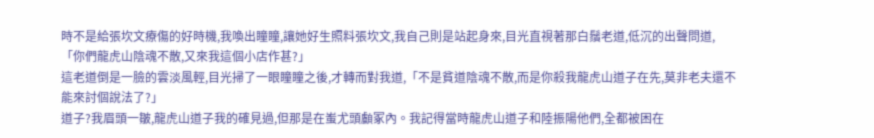時不是給張坎文療傷的好時機,我喚出瞳瞳,讓她好生照料張坎文,我自己則是站起身來,目光直視著那白鬚老道,低沉的出聲問道,「你們龍虎山陰魂不散,又來我這個小店作甚?」
這老道倒是一臉的雲淡風輕,目光掃了一眼瞳瞳之後,才轉而對我道,「不是貧道陰魂不散,而是你殺我龍虎山道子在先,莫非老夫還不能來討個說法了?」
道子?我眉頭一皺,龍虎山道子我的確見過,但那是在蚩尤頭顱冢內。我記得當時龍虎山道子和陸振陽他們,全都被困在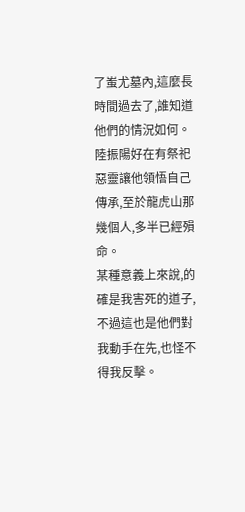了蚩尤墓內,這麼長時間過去了,誰知道他們的情況如何。陸振陽好在有祭祀惡靈讓他領悟自己傳承,至於龍虎山那幾個人,多半已經殞命。
某種意義上來說,的確是我害死的道子,不過這也是他們對我動手在先,也怪不得我反擊。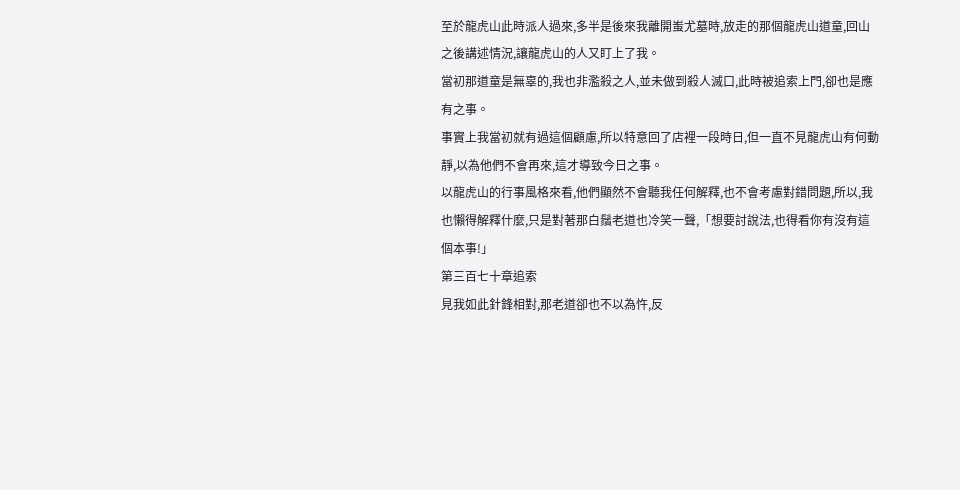至於龍虎山此時派人過來,多半是後來我離開蚩尤墓時,放走的那個龍虎山道童,回山之後講述情況,讓龍虎山的人又盯上了我。
當初那道童是無辜的,我也非濫殺之人,並未做到殺人滅口,此時被追索上門,卻也是應有之事。
事實上我當初就有過這個顧慮,所以特意回了店裡一段時日,但一直不見龍虎山有何動靜,以為他們不會再來,這才導致今日之事。
以龍虎山的行事風格來看,他們顯然不會聽我任何解釋,也不會考慮對錯問題,所以,我也懶得解釋什麼,只是對著那白鬚老道也冷笑一聲,「想要討說法,也得看你有沒有這個本事!」
第三百七十章追索
見我如此針鋒相對,那老道卻也不以為忤,反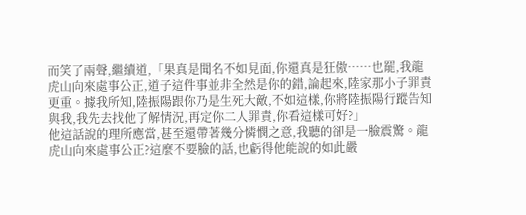而笑了兩聲,繼續道,「果真是聞名不如見面,你還真是狂傲……也罷,我龍虎山向來處事公正,道子這件事並非全然是你的錯,論起來,陸家那小子罪責更重。據我所知,陸振陽跟你乃是生死大敵,不如這樣,你將陸振陽行蹤告知與我,我先去找他了解情況,再定你二人罪責,你看這樣可好?」
他這話說的理所應當,甚至還帶著幾分憐憫之意,我聽的卻是一臉震驚。龍虎山向來處事公正?這麼不要臉的話,也虧得他能說的如此嚴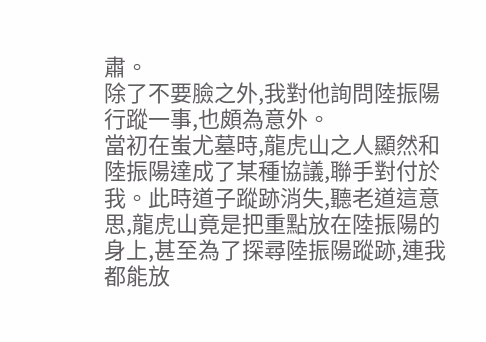肅。
除了不要臉之外,我對他詢問陸振陽行蹤一事,也頗為意外。
當初在蚩尤墓時,龍虎山之人顯然和陸振陽達成了某種協議,聯手對付於我。此時道子蹤跡消失,聽老道這意思,龍虎山竟是把重點放在陸振陽的身上,甚至為了探尋陸振陽蹤跡,連我都能放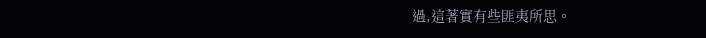過,這著實有些匪夷所思。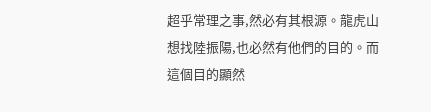超乎常理之事,然必有其根源。龍虎山想找陸振陽,也必然有他們的目的。而這個目的顯然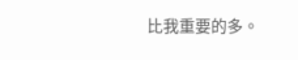比我重要的多。